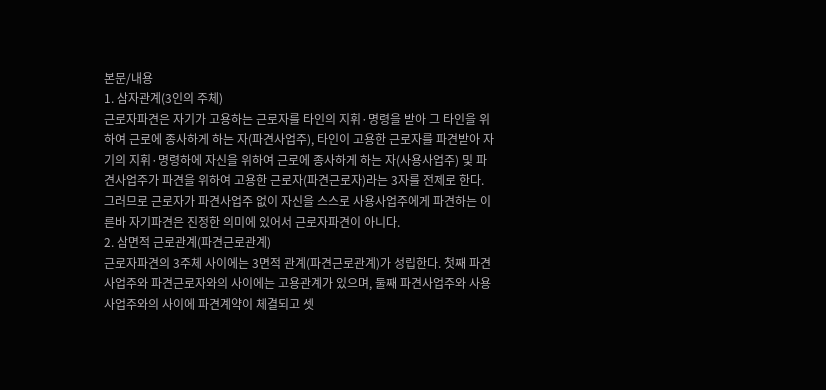본문/내용
1. 삼자관계(3인의 주체)
근로자파견은 자기가 고용하는 근로자를 타인의 지휘·명령을 받아 그 타인을 위하여 근로에 종사하게 하는 자(파견사업주), 타인이 고용한 근로자를 파견받아 자기의 지휘·명령하에 자신을 위하여 근로에 종사하게 하는 자(사용사업주) 및 파견사업주가 파견을 위하여 고용한 근로자(파견근로자)라는 3자를 전제로 한다. 그러므로 근로자가 파견사업주 없이 자신을 스스로 사용사업주에게 파견하는 이른바 자기파견은 진정한 의미에 있어서 근로자파견이 아니다.
2. 삼면적 근로관계(파견근로관계)
근로자파견의 3주체 사이에는 3면적 관계(파견근로관계)가 성립한다. 첫째 파견사업주와 파견근로자와의 사이에는 고용관계가 있으며, 둘째 파견사업주와 사용사업주와의 사이에 파견계약이 체결되고 셋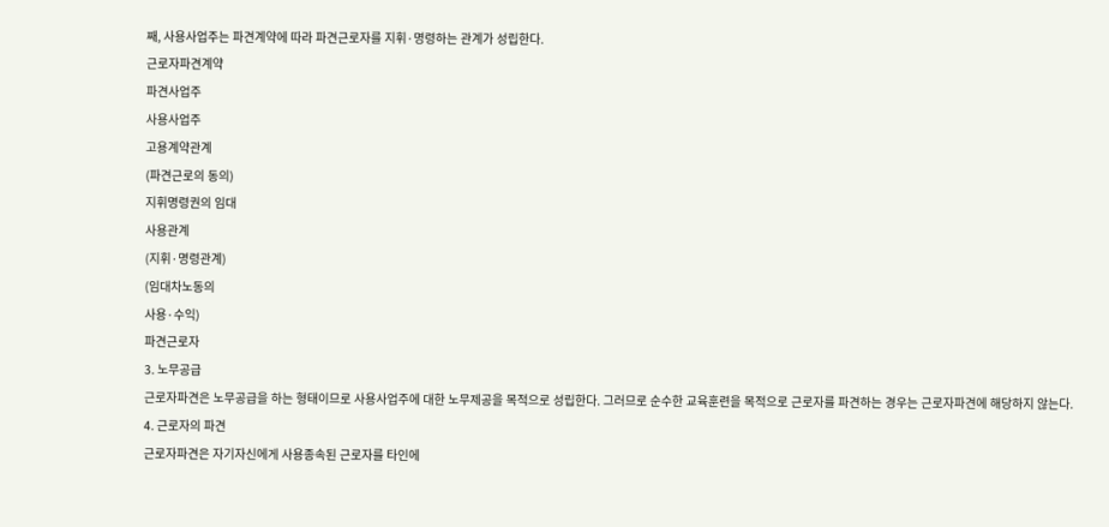째, 사용사업주는 파견계약에 따라 파견근로자를 지휘·명령하는 관계가 성립한다.
근로자파견계약
파견사업주
사용사업주
고용계약관계
(파견근로의 동의)
지휘명령권의 임대
사용관계
(지휘·명령관계)
(임대차노동의
사용·수익)
파견근로자
3. 노무공급
근로자파견은 노무공급을 하는 형태이므로 사용사업주에 대한 노무제공을 목적으로 성립한다. 그러므로 순수한 교육훈련을 목적으로 근로자를 파견하는 경우는 근로자파견에 해당하지 않는다.
4. 근로자의 파견
근로자파견은 자기자신에게 사용종속된 근로자를 타인에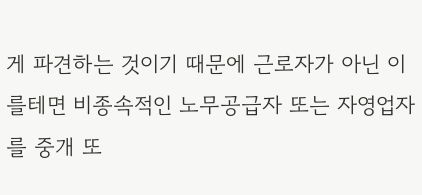게 파견하는 것이기 때문에 근로자가 아닌 이를테면 비종속적인 노무공급자 또는 자영업자를 중개 또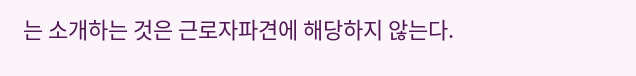는 소개하는 것은 근로자파견에 해당하지 않는다.